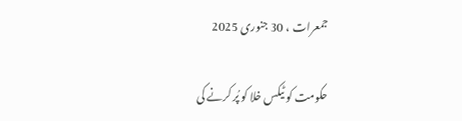جمعرات ، 30 جنوری 2025

حکومت کو ٹیکس خلا کو پُر کرنے کی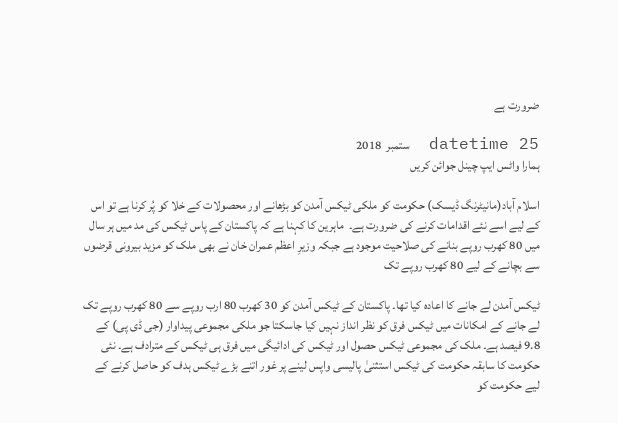ضرورت ہے

datetime 25  ستمبر  2018
ہمارا واٹس ایپ چینل جوائن کریں

اسلام آباد(مانیٹرنگ ڈیسک) حکومت کو ملکی ٹیکس آمدن کو بڑھانے اور محصولات کے خلا کو پُر کرنا ہے تو اس کے لیے اسے نئے اقدامات کرنے کی ضرورت ہے۔  ماہرین کا کہنا ہے کہ پاکستان کے پاس ٹیکس کی مد میں ہر سال میں 80 کھرب روپے بنانے کی صلاحیت موجود ہے جبکہ وزیرِ اعظم عمران خان نے بھی ملک کو مزید بیرونی قرضوں سے بچانے کے لیے 80 کھرب روپے تک

ٹیکس آمدن لے جانے کا اعادہ کیا تھا۔ پاکستان کے ٹیکس آمدن کو 30 کھرب 80 ارب روپے سے 80 کھرب روپے تک لے جانے کے امکانات میں ٹیکس فرق کو نظر انداز نہیں کیا جاسکتا جو ملکی مجموعی پیداوار (جی ڈی پی) کے 9.8 فیصد ہے۔ ملک کی مجموعی ٹیکس حصول اور ٹیکس کی ادائیگی میں فرق ہی ٹیکس کے مترادف ہے۔ نئی حکومت کا سابقہ حکومت کی ٹیکس استثنیٰ پالیسی واپس لینے پر غور اتنے بڑے ٹیکس ہدف کو حاصل کرنے کے لیے حکومت کو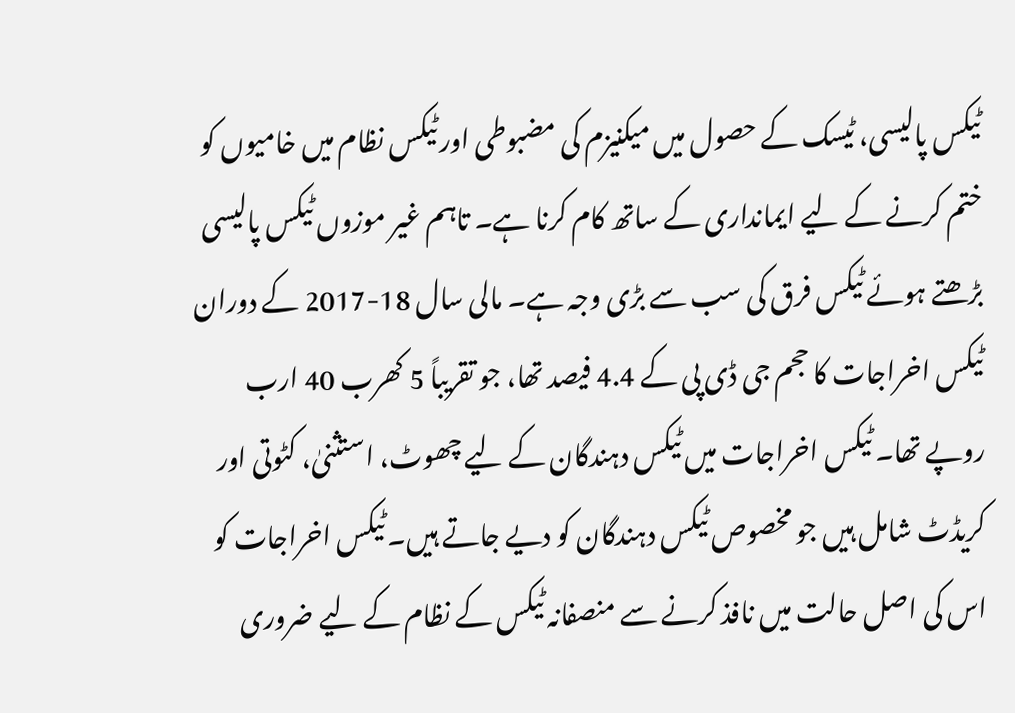ٹیکس پالیسی، ٹیسک کے حصول میں میکنیزم کی مضبوطی اور ٹیکس نظام میں خامیوں کو ختم کرنے کے لیے ایمانداری کے ساتھ کام کرنا ہے۔ تاہم غیر موزوں ٹیکس پالیسی بڑھتے ہوئے ٹیکس فرق کی سب سے بڑی وجہ ہے۔ مالی سال 18-2017 کے دوران ٹیکس اخراجات کا حجم جی ڈی پی کے 4.4 فیصد تھا، جو تقریباً 5 کھرب 40 ارب روپے تھا۔ ٹیکس اخراجات میں ٹیکس دہندگان کے لیے چھوٹ، استثنیٰ، کٹوتی اور کریڈٹ شامل ہیں جو مخصوص ٹیکس دہندگان کو دیے جاتے ہیں۔ ٹیکس اخراجات کو اس کی اصل حالت میں نافذ کرنے سے منصفانہ ٹیکس کے نظام کے لیے ضروری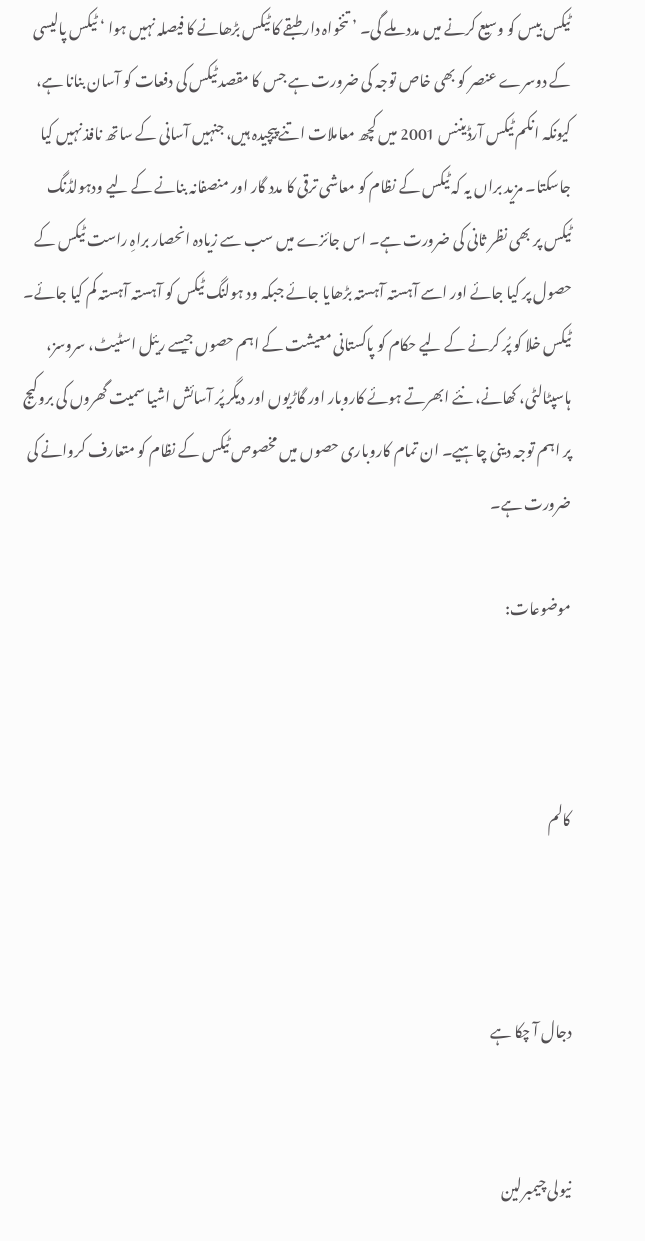ٹیکس بیس کو وسیع کرنے میں مدد ملے گی۔ ’ تنخواہ دار طبقے کا ٹیکس بڑھانے کا فیصلہ نہیں ہوا ‘ ٹیکس پالیسی کے دوسرے عنصر کو بھی خاص توجہ کی ضرورت ہے جس کا مقصد ٹیکس کی دفعات کو آسان بنانا ہے، کیونکہ انکم ٹیکس آرڈیننس 2001 میں کچھ معاملات اتنے پیچیدہ ہیں، جنہیں آسانی کے ساتھ نافذ نہیں کیا جاسکتا۔ مزید براں یہ کہ ٹیکس کے نظام کو معاشی ترقی کا مدد گار اور منصفانہ بنانے کے لیے ودہولڈنگ ٹیکس پر بھی نظر ثانی کی ضرورت ہے۔ اس جائزے میں سب سے زیادہ انحصار براہِ راست ٹیکس کے حصول پر کیا جائے اور اسے آہستہ آہستہ بڑھایا جائے جبکہ ود ہولنگ ٹیکس کو آہستہ آہستہ کم کیا جائے۔ ٹیکس خلا کو پُر کرنے کے لیے حکام کو پاکستانی معیشت کے اہم حصوں جیسے ریئل اسٹیٹ، سروسز، ہاسپٹالٹی، کھانے، نئے ابھرتے ہوئے کاروبار اور گاڑیوں اور دیگر پُر آسائش اشیا سمیت گھروں کی بروکیج پر اہم توجہ دینی چاہیے۔ ان تمام کاروباری حصوں میں مخصوص ٹیکس کے نظام کو متعارف کروانے کی ضرورت ہے۔

موضوعات:



کالم



دجال آ چکا ہے


نیولی چیمبرلین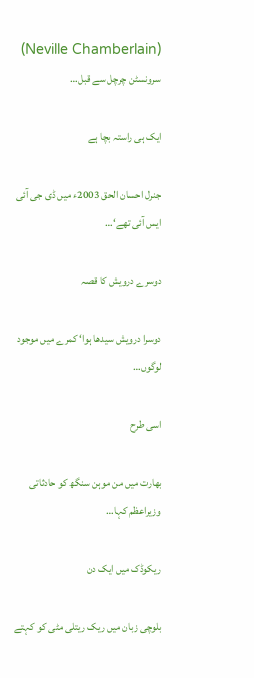(Neville Chamberlain) سرونسٹن چرچل سے قبل…

ایک ہی راستہ بچا ہے

جنرل احسان الحق 2003ء میں ڈی جی آئی ایس آئی تھے‘…

دوسرے درویش کا قصہ

دوسرا درویش سیدھا ہوا‘ کمرے میں موجود لوگوں…

اسی طرح

بھارت میں من موہن سنگھ کو حادثاتی وزیراعظم کہا…

ریکوڈک میں ایک دن

بلوچی زبان میں ریک ریتلی مٹی کو کہتے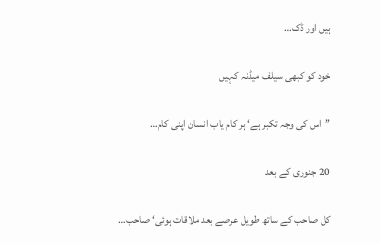ہیں اور ڈک…

خود کو کبھی سیلف میڈنہ کہیں

’’اس کی وجہ تکبر ہے‘ ہر کام یاب انسان اپنی کام…

20 جنوری کے بعد

کل صاحب کے ساتھ طویل عرصے بعد ملاقات ہوئی‘ صاحب…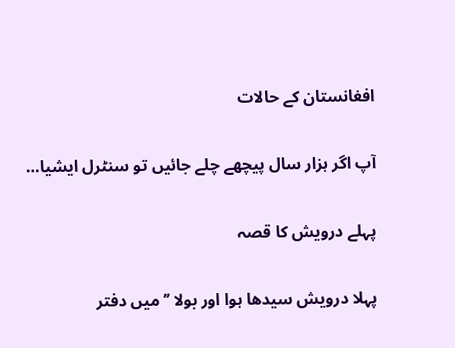افغانستان کے حالات

آپ اگر ہزار سال پیچھے چلے جائیں تو سنٹرل ایشیا…

پہلے درویش کا قصہ

پہلا درویش سیدھا ہوا اور بولا ’’میں دفتر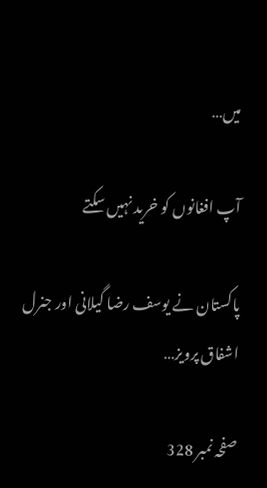میں…

آپ افغانوں کو خرید نہیں سکتے

پاکستان نے یوسف رضا گیلانی اور جنرل اشفاق پرویز…

صفحہ نمبر 328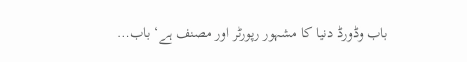باب وڈورڈ دنیا کا مشہور رپورٹر اور مصنف ہے‘ باب…